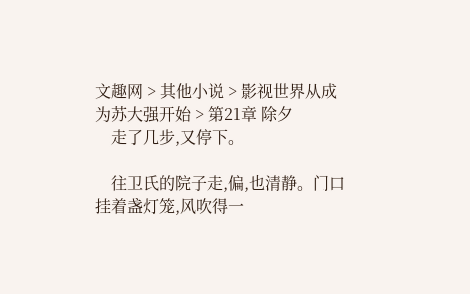文趣网 > 其他小说 > 影视世界从成为苏大强开始 > 第21章 除夕
    走了几步,又停下。

    往卫氏的院子走,偏,也清静。门口挂着盏灯笼,风吹得一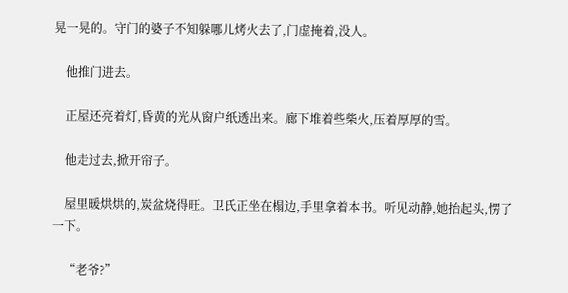晃一晃的。守门的婆子不知躲哪儿烤火去了,门虚掩着,没人。

    他推门进去。

    正屋还亮着灯,昏黄的光从窗户纸透出来。廊下堆着些柴火,压着厚厚的雪。

    他走过去,掀开帘子。

    屋里暖烘烘的,炭盆烧得旺。卫氏正坐在榻边,手里拿着本书。听见动静,她抬起头,愣了一下。

    “老爷?”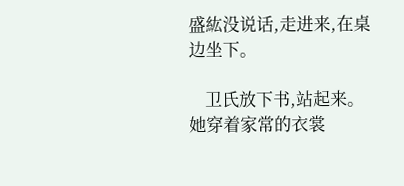盛紘没说话,走进来,在桌边坐下。

    卫氏放下书,站起来。她穿着家常的衣裳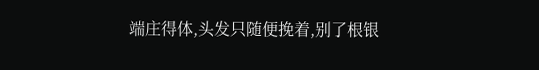端庄得体,头发只随便挽着,别了根银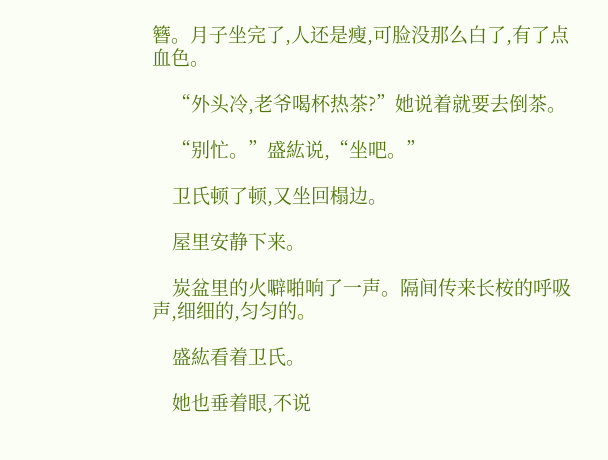簪。月子坐完了,人还是瘦,可脸没那么白了,有了点血色。

    “外头冷,老爷喝杯热茶?”她说着就要去倒茶。

    “别忙。”盛紘说,“坐吧。”

    卫氏顿了顿,又坐回榻边。

    屋里安静下来。

    炭盆里的火噼啪响了一声。隔间传来长桉的呼吸声,细细的,匀匀的。

    盛紘看着卫氏。

    她也垂着眼,不说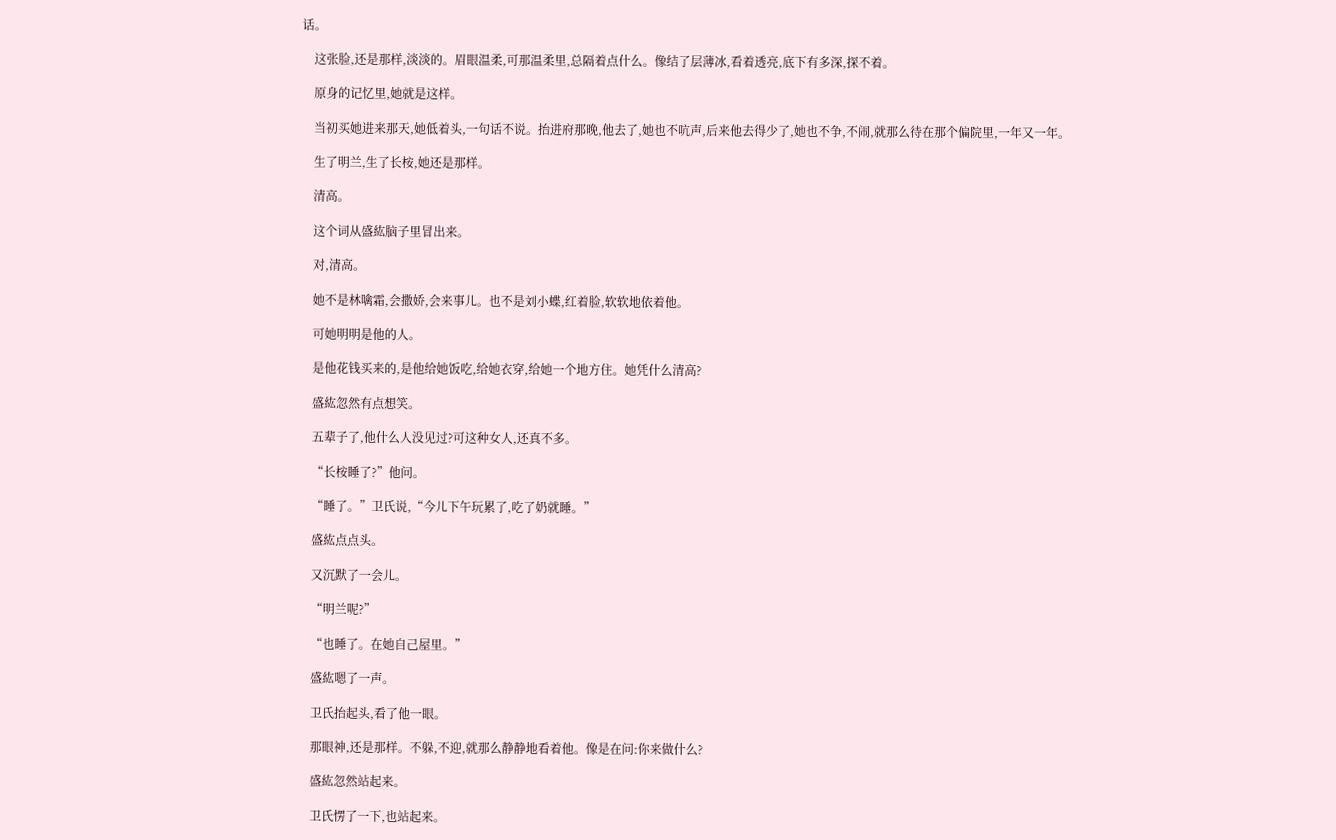话。

    这张脸,还是那样,淡淡的。眉眼温柔,可那温柔里,总隔着点什么。像结了层薄冰,看着透亮,底下有多深,探不着。

    原身的记忆里,她就是这样。

    当初买她进来那天,她低着头,一句话不说。抬进府那晚,他去了,她也不吭声,后来他去得少了,她也不争,不闹,就那么待在那个偏院里,一年又一年。

    生了明兰,生了长桉,她还是那样。

    清高。

    这个词从盛紘脑子里冒出来。

    对,清高。

    她不是林噙霜,会撒娇,会来事儿。也不是刘小蝶,红着脸,软软地依着他。

    可她明明是他的人。

    是他花钱买来的,是他给她饭吃,给她衣穿,给她一个地方住。她凭什么清高?

    盛紘忽然有点想笑。

    五辈子了,他什么人没见过?可这种女人,还真不多。

    “长桉睡了?”他问。

    “睡了。”卫氏说,“今儿下午玩累了,吃了奶就睡。”

    盛紘点点头。

    又沉默了一会儿。

    “明兰呢?”

    “也睡了。在她自己屋里。”

    盛紘嗯了一声。

    卫氏抬起头,看了他一眼。

    那眼神,还是那样。不躲,不迎,就那么静静地看着他。像是在问:你来做什么?

    盛紘忽然站起来。

    卫氏愣了一下,也站起来。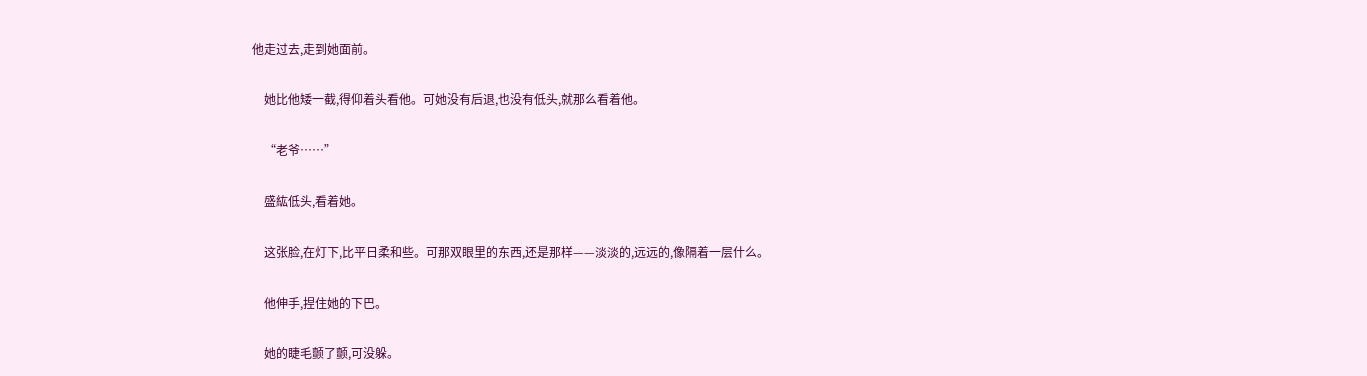他走过去,走到她面前。

    她比他矮一截,得仰着头看他。可她没有后退,也没有低头,就那么看着他。

    “老爷……”

    盛紘低头,看着她。

    这张脸,在灯下,比平日柔和些。可那双眼里的东西,还是那样——淡淡的,远远的,像隔着一层什么。

    他伸手,捏住她的下巴。

    她的睫毛颤了颤,可没躲。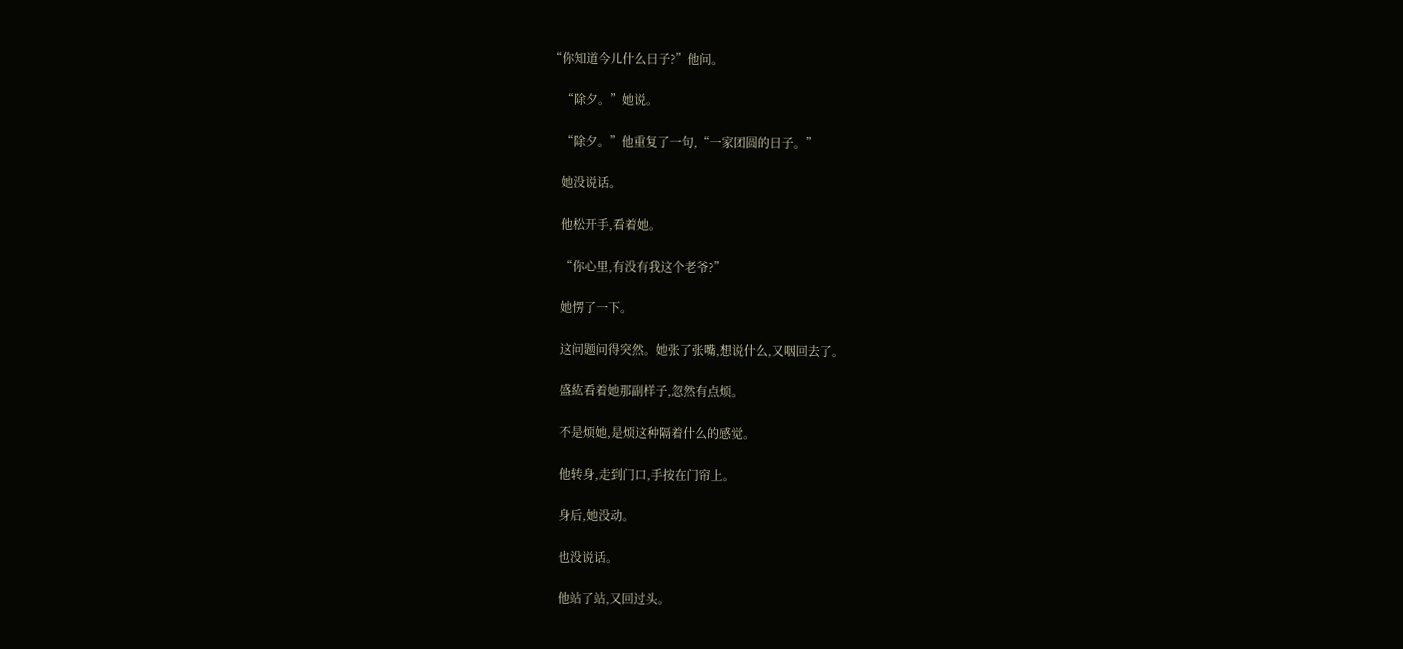“你知道今儿什么日子?”他问。

    “除夕。”她说。

    “除夕。”他重复了一句,“一家团圆的日子。”

    她没说话。

    他松开手,看着她。

    “你心里,有没有我这个老爷?”

    她愣了一下。

    这问题问得突然。她张了张嘴,想说什么,又咽回去了。

    盛紘看着她那副样子,忽然有点烦。

    不是烦她,是烦这种隔着什么的感觉。

    他转身,走到门口,手按在门帘上。

    身后,她没动。

    也没说话。

    他站了站,又回过头。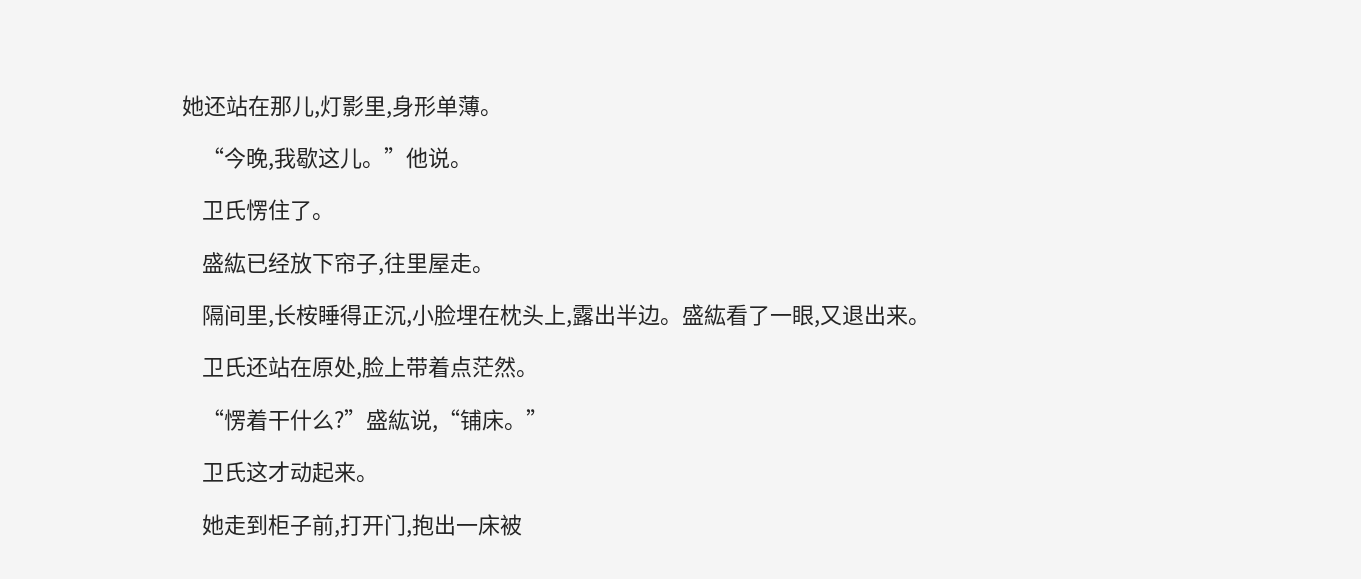她还站在那儿,灯影里,身形单薄。

    “今晚,我歇这儿。”他说。

    卫氏愣住了。

    盛紘已经放下帘子,往里屋走。

    隔间里,长桉睡得正沉,小脸埋在枕头上,露出半边。盛紘看了一眼,又退出来。

    卫氏还站在原处,脸上带着点茫然。

    “愣着干什么?”盛紘说,“铺床。”

    卫氏这才动起来。

    她走到柜子前,打开门,抱出一床被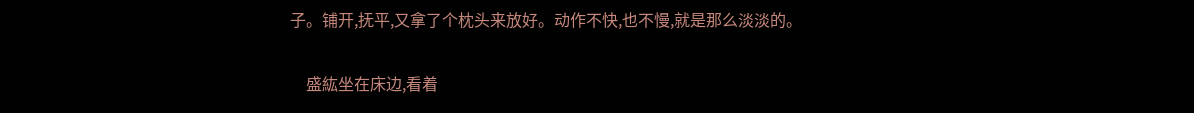子。铺开,抚平,又拿了个枕头来放好。动作不快,也不慢,就是那么淡淡的。

    盛紘坐在床边,看着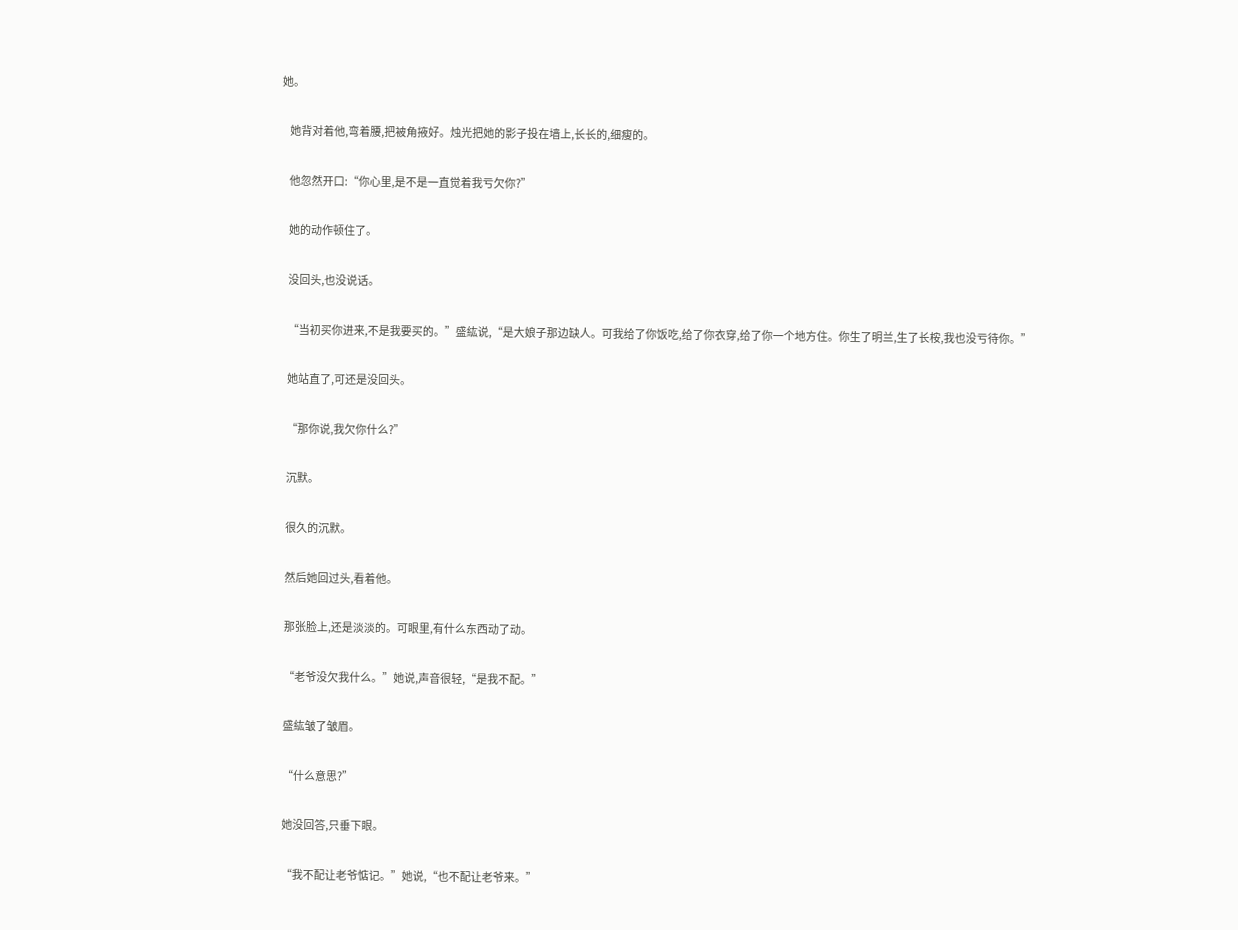她。

    她背对着他,弯着腰,把被角掖好。烛光把她的影子投在墙上,长长的,细瘦的。

    他忽然开口:“你心里,是不是一直觉着我亏欠你?”

    她的动作顿住了。

    没回头,也没说话。

    “当初买你进来,不是我要买的。”盛紘说,“是大娘子那边缺人。可我给了你饭吃,给了你衣穿,给了你一个地方住。你生了明兰,生了长桉,我也没亏待你。”

    她站直了,可还是没回头。

    “那你说,我欠你什么?”

    沉默。

    很久的沉默。

    然后她回过头,看着他。

    那张脸上,还是淡淡的。可眼里,有什么东西动了动。

    “老爷没欠我什么。”她说,声音很轻,“是我不配。”

    盛紘皱了皱眉。

    “什么意思?”

    她没回答,只垂下眼。

    “我不配让老爷惦记。”她说,“也不配让老爷来。”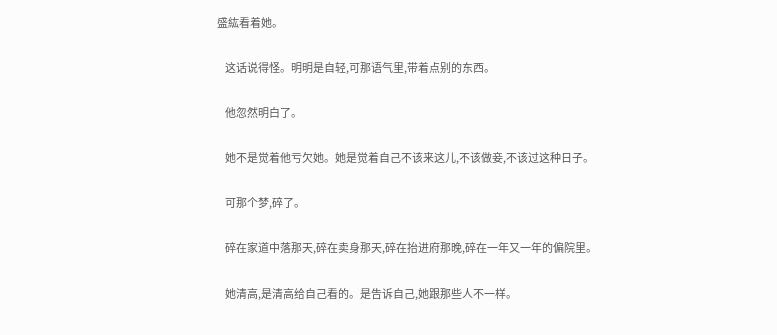盛紘看着她。

    这话说得怪。明明是自轻,可那语气里,带着点别的东西。

    他忽然明白了。

    她不是觉着他亏欠她。她是觉着自己不该来这儿,不该做妾,不该过这种日子。

    可那个梦,碎了。

    碎在家道中落那天,碎在卖身那天,碎在抬进府那晚,碎在一年又一年的偏院里。

    她清高,是清高给自己看的。是告诉自己,她跟那些人不一样。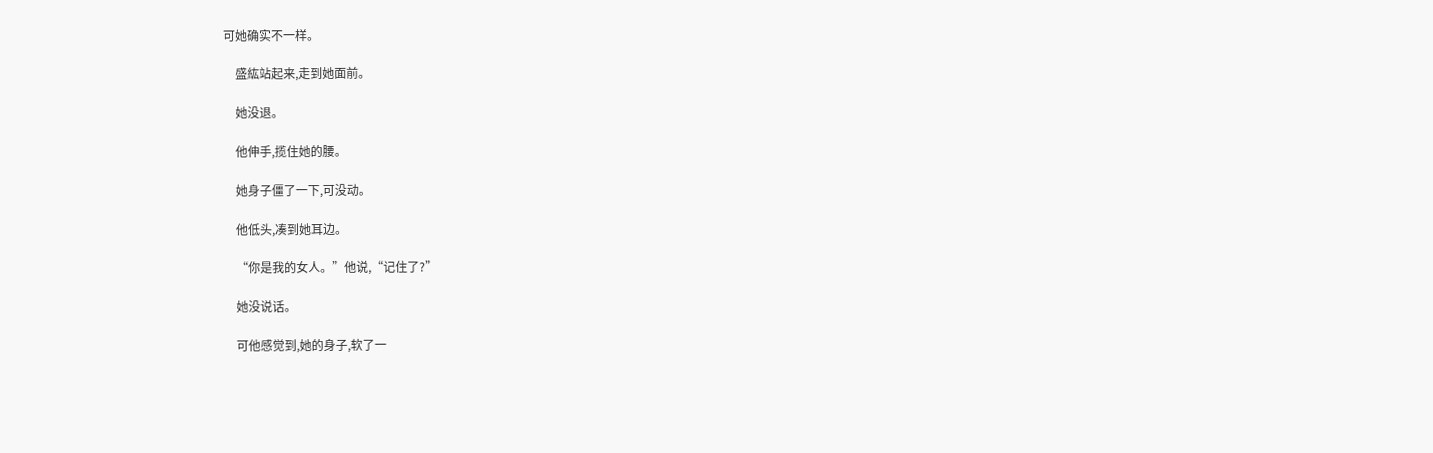可她确实不一样。

    盛紘站起来,走到她面前。

    她没退。

    他伸手,揽住她的腰。

    她身子僵了一下,可没动。

    他低头,凑到她耳边。

    “你是我的女人。”他说,“记住了?”

    她没说话。

    可他感觉到,她的身子,软了一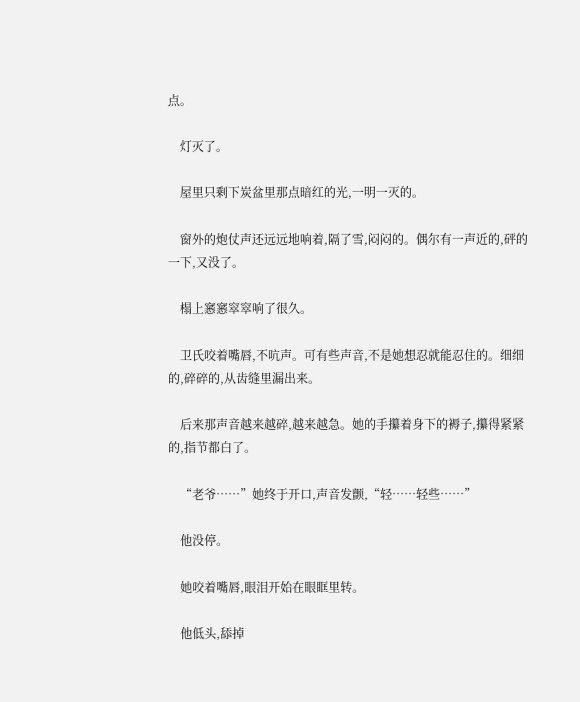点。

    灯灭了。

    屋里只剩下炭盆里那点暗红的光,一明一灭的。

    窗外的炮仗声还远远地响着,隔了雪,闷闷的。偶尔有一声近的,砰的一下,又没了。

    榻上窸窸窣窣响了很久。

    卫氏咬着嘴唇,不吭声。可有些声音,不是她想忍就能忍住的。细细的,碎碎的,从齿缝里漏出来。

    后来那声音越来越碎,越来越急。她的手攥着身下的褥子,攥得紧紧的,指节都白了。

    “老爷……”她终于开口,声音发颤,“轻……轻些……”

    他没停。

    她咬着嘴唇,眼泪开始在眼眶里转。

    他低头,舔掉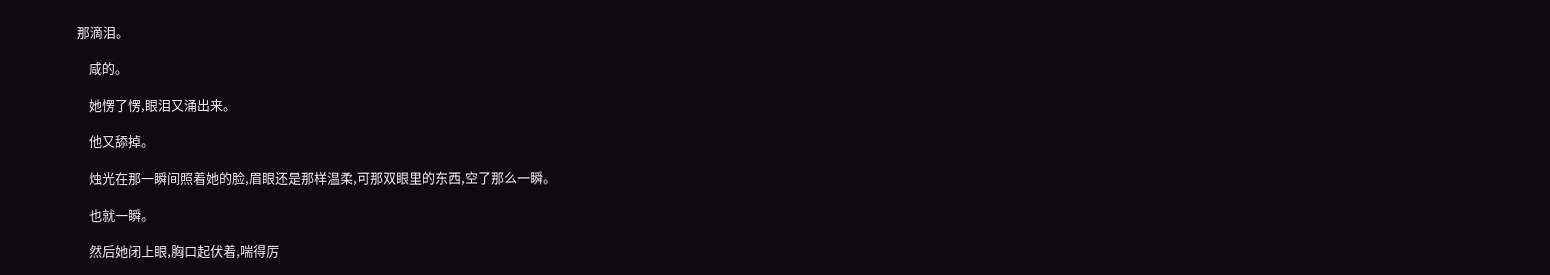那滴泪。

    咸的。

    她愣了愣,眼泪又涌出来。

    他又舔掉。

    烛光在那一瞬间照着她的脸,眉眼还是那样温柔,可那双眼里的东西,空了那么一瞬。

    也就一瞬。

    然后她闭上眼,胸口起伏着,喘得厉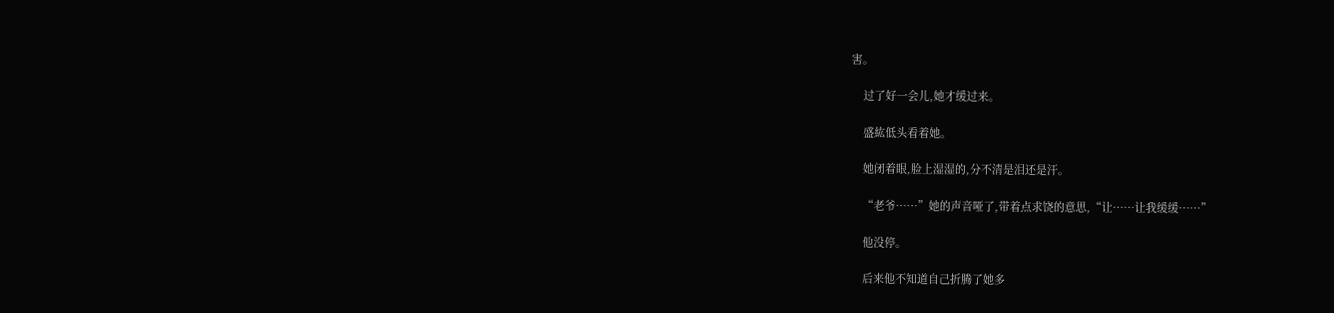害。

    过了好一会儿,她才缓过来。

    盛紘低头看着她。

    她闭着眼,脸上湿湿的,分不清是泪还是汗。

    “老爷……”她的声音哑了,带着点求饶的意思,“让……让我缓缓……”

    他没停。

    后来他不知道自己折腾了她多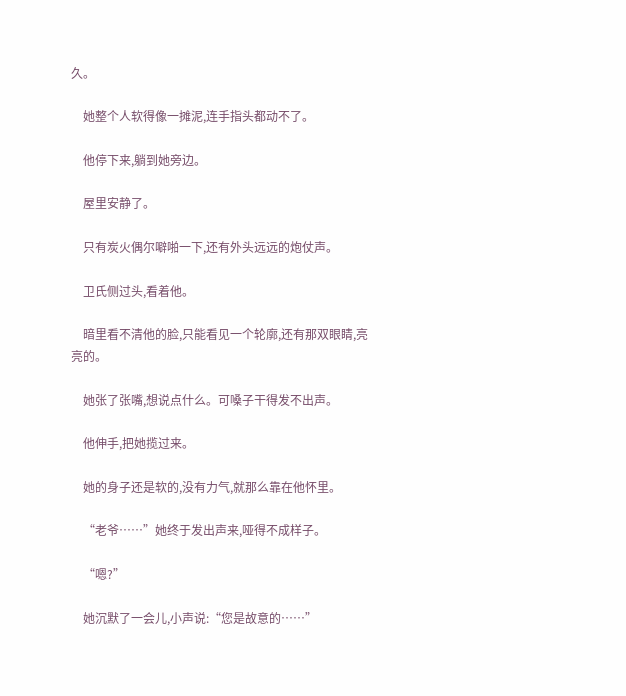久。

    她整个人软得像一摊泥,连手指头都动不了。

    他停下来,躺到她旁边。

    屋里安静了。

    只有炭火偶尔噼啪一下,还有外头远远的炮仗声。

    卫氏侧过头,看着他。

    暗里看不清他的脸,只能看见一个轮廓,还有那双眼睛,亮亮的。

    她张了张嘴,想说点什么。可嗓子干得发不出声。

    他伸手,把她揽过来。

    她的身子还是软的,没有力气,就那么靠在他怀里。

    “老爷……”她终于发出声来,哑得不成样子。

    “嗯?”

    她沉默了一会儿,小声说:“您是故意的……”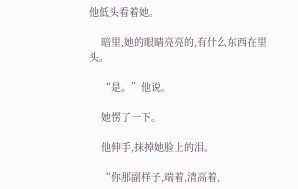他低头看着她。

    暗里,她的眼睛亮亮的,有什么东西在里头。

    “是。”他说。

    她愣了一下。

    他伸手,抹掉她脸上的泪。

    “你那副样子,端着,清高着,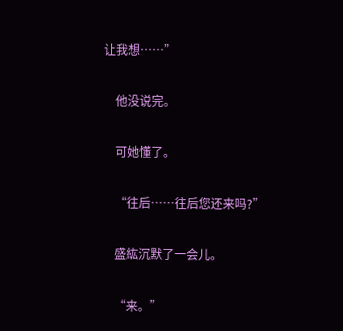让我想……”

    他没说完。

    可她懂了。

    “往后……往后您还来吗?”

    盛紘沉默了一会儿。

    “来。”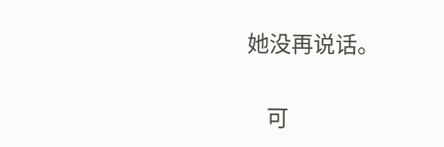她没再说话。

    可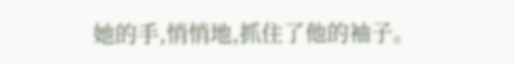她的手,悄悄地,抓住了他的袖子。